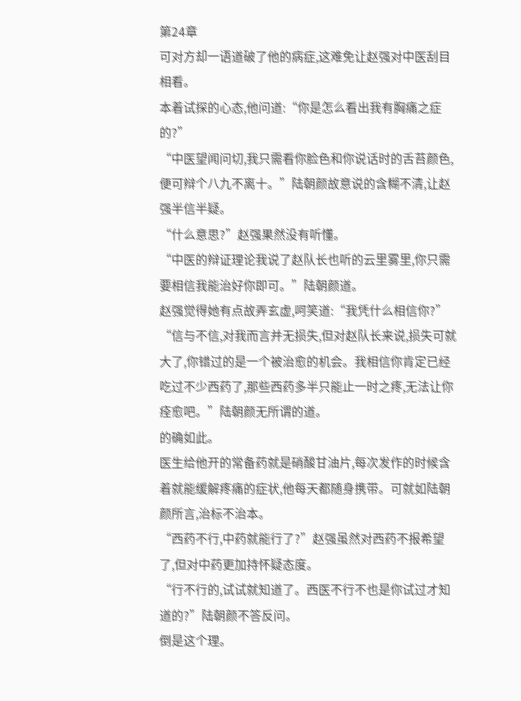第24章
可对方却一语道破了他的病症,这难免让赵强对中医刮目相看。
本着试探的心态,他问道:“你是怎么看出我有胸痛之症的?”
“中医望闻问切,我只需看你脸色和你说话时的舌苔颜色,便可辩个八九不离十。”陆朝颜故意说的含糊不清,让赵强半信半疑。
“什么意思?”赵强果然没有听懂。
“中医的辩证理论我说了赵队长也听的云里雾里,你只需要相信我能治好你即可。”陆朝颜道。
赵强觉得她有点故弄玄虚,呵笑道:“我凭什么相信你?”
“信与不信,对我而言并无损失,但对赵队长来说,损失可就大了,你错过的是一个被治愈的机会。我相信你肯定已经吃过不少西药了,那些西药多半只能止一时之疼,无法让你痊愈吧。”陆朝颜无所谓的道。
的确如此。
医生给他开的常备药就是硝酸甘油片,每次发作的时候含着就能缓解疼痛的症状,他每天都随身携带。可就如陆朝颜所言,治标不治本。
“西药不行,中药就能行了?”赵强虽然对西药不报希望了,但对中药更加持怀疑态度。
“行不行的,试试就知道了。西医不行不也是你试过才知道的?”陆朝颜不答反问。
倒是这个理。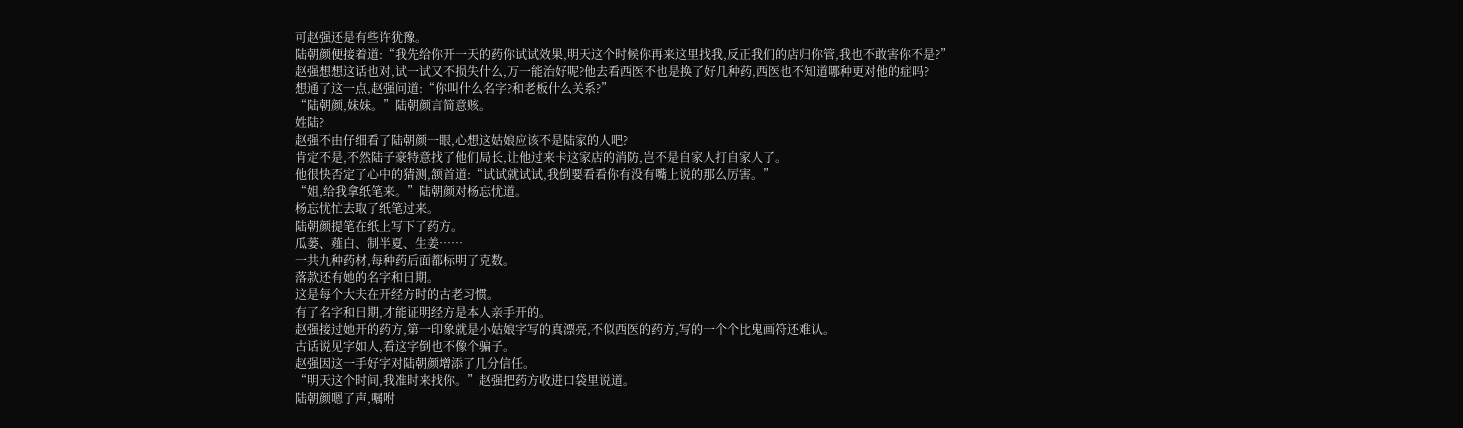可赵强还是有些许犹豫。
陆朝颜便接着道:“我先给你开一天的药你试试效果,明天这个时候你再来这里找我,反正我们的店归你管,我也不敢害你不是?”
赵强想想这话也对,试一试又不损失什么,万一能治好呢?他去看西医不也是换了好几种药,西医也不知道哪种更对他的症吗?
想通了这一点,赵强问道:“你叫什么名字?和老板什么关系?”
“陆朝颜,妹妹。”陆朝颜言简意赅。
姓陆?
赵强不由仔细看了陆朝颜一眼,心想这姑娘应该不是陆家的人吧?
肯定不是,不然陆子豪特意找了他们局长,让他过来卡这家店的消防,岂不是自家人打自家人了。
他很快否定了心中的猜测,颔首道:“试试就试试,我倒要看看你有没有嘴上说的那么厉害。”
“姐,给我拿纸笔来。”陆朝颜对杨忘忧道。
杨忘忧忙去取了纸笔过来。
陆朝颜提笔在纸上写下了药方。
瓜蒌、薤白、制半夏、生姜……
一共九种药材,每种药后面都标明了克数。
落款还有她的名字和日期。
这是每个大夫在开经方时的古老习惯。
有了名字和日期,才能证明经方是本人亲手开的。
赵强接过她开的药方,第一印象就是小姑娘字写的真漂亮,不似西医的药方,写的一个个比鬼画符还难认。
古话说见字如人,看这字倒也不像个骗子。
赵强因这一手好字对陆朝颜增添了几分信任。
“明天这个时间,我准时来找你。”赵强把药方收进口袋里说道。
陆朝颜嗯了声,嘱咐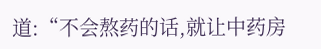道:“不会熬药的话,就让中药房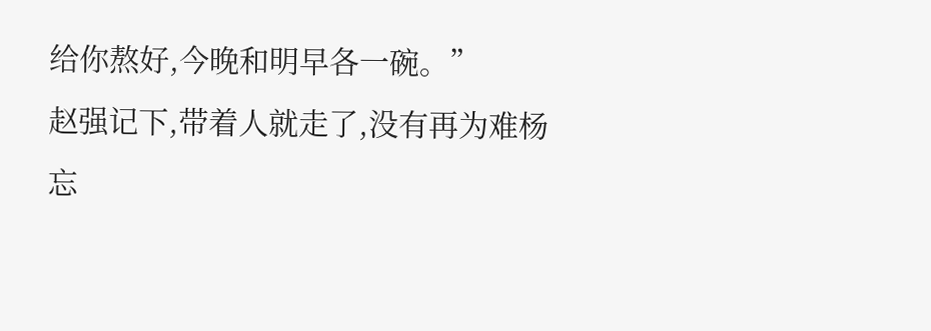给你熬好,今晚和明早各一碗。”
赵强记下,带着人就走了,没有再为难杨忘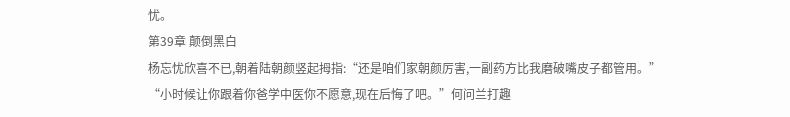忧。
第39章 颠倒黑白
杨忘忧欣喜不已,朝着陆朝颜竖起拇指:“还是咱们家朝颜厉害,一副药方比我磨破嘴皮子都管用。”
“小时候让你跟着你爸学中医你不愿意,现在后悔了吧。”何问兰打趣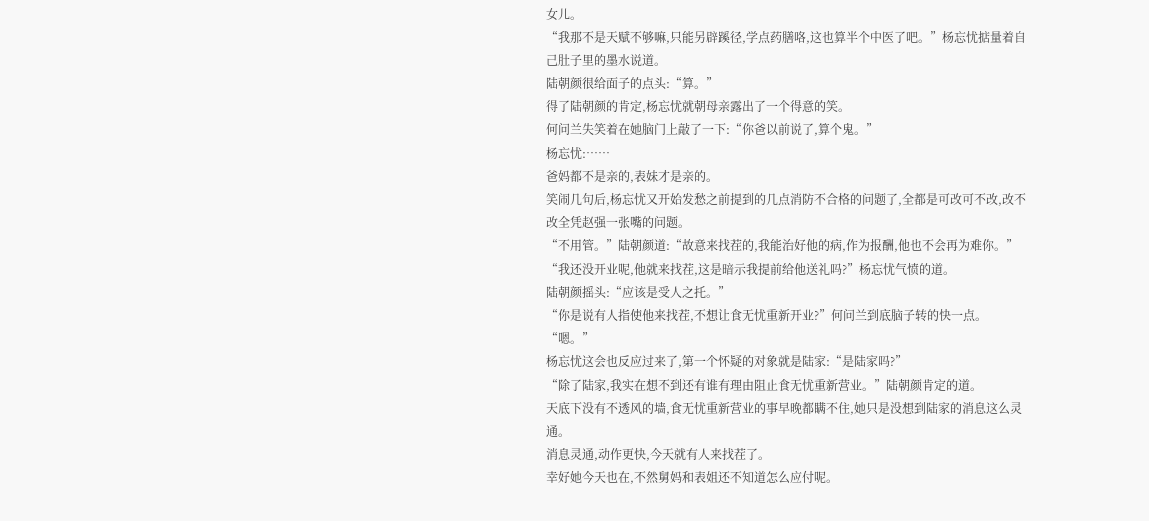女儿。
“我那不是天赋不够嘛,只能另辟蹊径,学点药膳咯,这也算半个中医了吧。”杨忘忧掂量着自己肚子里的墨水说道。
陆朝颜很给面子的点头:“算。”
得了陆朝颜的肯定,杨忘忧就朝母亲露出了一个得意的笑。
何问兰失笑着在她脑门上敲了一下:“你爸以前说了,算个鬼。”
杨忘忧:……
爸妈都不是亲的,表妹才是亲的。
笑闹几句后,杨忘忧又开始发愁之前提到的几点消防不合格的问题了,全都是可改可不改,改不改全凭赵强一张嘴的问题。
“不用管。”陆朝颜道:“故意来找茬的,我能治好他的病,作为报酬,他也不会再为难你。”
“我还没开业呢,他就来找茬,这是暗示我提前给他送礼吗?”杨忘忧气愤的道。
陆朝颜摇头:“应该是受人之托。”
“你是说有人指使他来找茬,不想让食无忧重新开业?”何问兰到底脑子转的快一点。
“嗯。”
杨忘忧这会也反应过来了,第一个怀疑的对象就是陆家:“是陆家吗?”
“除了陆家,我实在想不到还有谁有理由阻止食无忧重新营业。”陆朝颜肯定的道。
天底下没有不透风的墙,食无忧重新营业的事早晚都瞒不住,她只是没想到陆家的消息这么灵通。
消息灵通,动作更快,今天就有人来找茬了。
幸好她今天也在,不然舅妈和表姐还不知道怎么应付呢。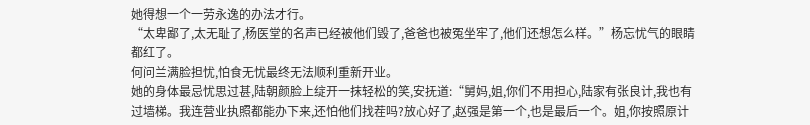她得想一个一劳永逸的办法才行。
“太卑鄙了,太无耻了,杨医堂的名声已经被他们毁了,爸爸也被冤坐牢了,他们还想怎么样。”杨忘忧气的眼睛都红了。
何问兰满脸担忧,怕食无忧最终无法顺利重新开业。
她的身体最忌忧思过甚,陆朝颜脸上绽开一抹轻松的笑,安抚道:“舅妈,姐,你们不用担心,陆家有张良计,我也有过墙梯。我连营业执照都能办下来,还怕他们找茬吗?放心好了,赵强是第一个,也是最后一个。姐,你按照原计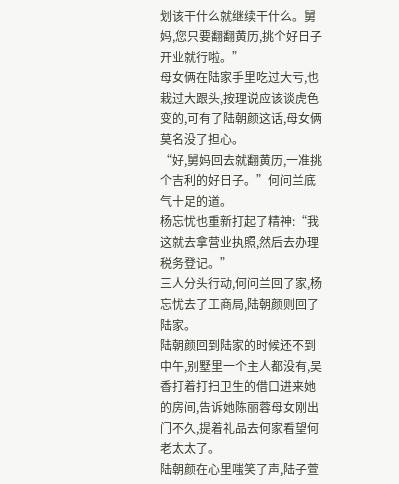划该干什么就继续干什么。舅妈,您只要翻翻黄历,挑个好日子开业就行啦。”
母女俩在陆家手里吃过大亏,也栽过大跟头,按理说应该谈虎色变的,可有了陆朝颜这话,母女俩莫名没了担心。
“好,舅妈回去就翻黄历,一准挑个吉利的好日子。”何问兰底气十足的道。
杨忘忧也重新打起了精神:“我这就去拿营业执照,然后去办理税务登记。”
三人分头行动,何问兰回了家,杨忘忧去了工商局,陆朝颜则回了陆家。
陆朝颜回到陆家的时候还不到中午,别墅里一个主人都没有,吴香打着打扫卫生的借口进来她的房间,告诉她陈丽蓉母女刚出门不久,提着礼品去何家看望何老太太了。
陆朝颜在心里嗤笑了声,陆子萱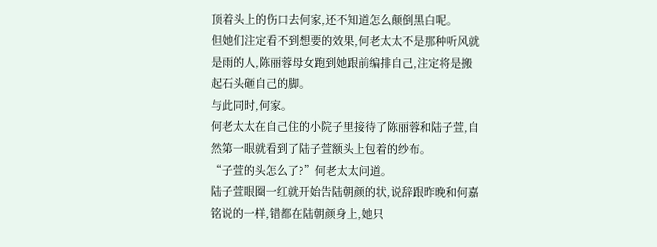顶着头上的伤口去何家,还不知道怎么颠倒黑白呢。
但她们注定看不到想要的效果,何老太太不是那种听风就是雨的人,陈丽蓉母女跑到她跟前编排自己,注定将是搬起石头砸自己的脚。
与此同时,何家。
何老太太在自己住的小院子里接待了陈丽蓉和陆子萱,自然第一眼就看到了陆子萱额头上包着的纱布。
“子萱的头怎么了?”何老太太问道。
陆子萱眼圈一红就开始告陆朝颜的状,说辞跟昨晚和何嘉铭说的一样,错都在陆朝颜身上,她只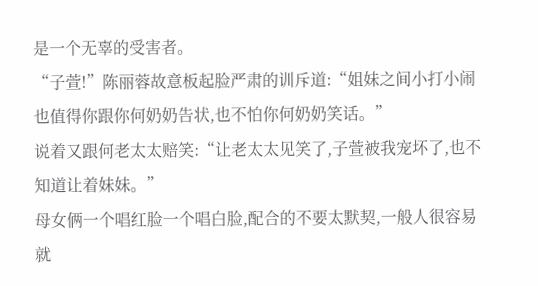是一个无辜的受害者。
“子萱!”陈丽蓉故意板起脸严肃的训斥道:“姐妹之间小打小闹也值得你跟你何奶奶告状,也不怕你何奶奶笑话。”
说着又跟何老太太赔笑:“让老太太见笑了,子萱被我宠坏了,也不知道让着妹妹。”
母女俩一个唱红脸一个唱白脸,配合的不要太默契,一般人很容易就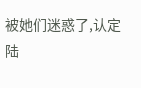被她们迷惑了,认定陆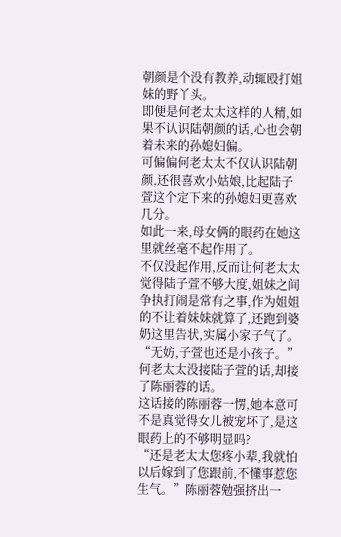朝颜是个没有教养,动辄殴打姐妹的野丫头。
即便是何老太太这样的人精,如果不认识陆朝颜的话,心也会朝着未来的孙媳妇偏。
可偏偏何老太太不仅认识陆朝颜,还很喜欢小姑娘,比起陆子萱这个定下来的孙媳妇更喜欢几分。
如此一来,母女俩的眼药在她这里就丝毫不起作用了。
不仅没起作用,反而让何老太太觉得陆子萱不够大度,姐妹之间争执打闹是常有之事,作为姐姐的不让着妹妹就算了,还跑到婆奶这里告状,实属小家子气了。
“无妨,子萱也还是小孩子。”何老太太没接陆子萱的话,却接了陈丽蓉的话。
这话接的陈丽蓉一愣,她本意可不是真觉得女儿被宠坏了,是这眼药上的不够明显吗?
“还是老太太您疼小辈,我就怕以后嫁到了您跟前,不懂事惹您生气。”陈丽蓉勉强挤出一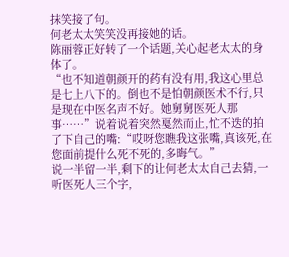抹笑接了句。
何老太太笑笑没再接她的话。
陈丽蓉正好转了一个话题,关心起老太太的身体了。
“也不知道朝颜开的药有没有用,我这心里总是七上八下的。倒也不是怕朝颜医术不行,只是现在中医名声不好。她舅舅医死人那事……”说着说着突然戛然而止,忙不迭的拍了下自己的嘴:“哎呀您瞧我这张嘴,真该死,在您面前提什么死不死的,多晦气。”
说一半留一半,剩下的让何老太太自己去猜,一听医死人三个字,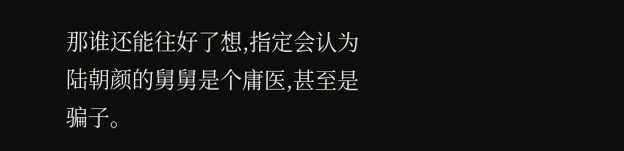那谁还能往好了想,指定会认为陆朝颜的舅舅是个庸医,甚至是骗子。